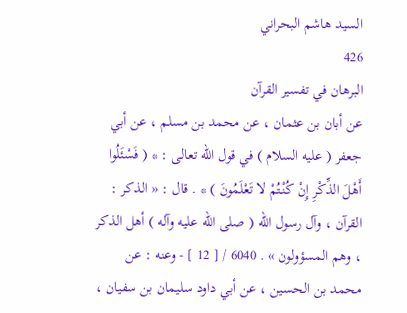السيد هاشم البحراني
426
البرهان في تفسير القرآن
عن أبان بن عثمان ، عن محمد بن مسلم ، عن أبي جعفر ( عليه السلام ) في قول الله تعالى : * ( فَسْئَلُوا أَهْلَ الذِّكْرِ إِنْ كُنْتُمْ لا تَعْلَمُونَ ) * . قال : « الذكر : القرآن ، وآل رسول الله ( صلى الله عليه وآله ) أهل الذكر ، وهم المسؤولون » . 6040 / [ 12 ] - وعنه : عن محمد بن الحسين ، عن أبي داود سليمان بن سفيان ،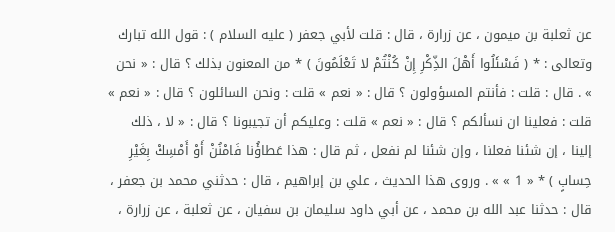عن ثعلبة بن ميمون ، عن زرارة ، قال : قلت لأبي جعفر ( عليه السلام ) : قول الله تبارك وتعالى : * ( فَسْئَلُوا أَهْلَ الذِّكْرِ إِنْ كُنْتُمْ لا تَعْلَمُونَ ) * من المعنون بذلك ؟ قال : « نحن » . قال : قلت : فأنتم المسؤولون ؟ قال : « نعم » قلت : ونحن السائلون ؟ قال : « نعم » قلت : فعلينا ان نسألكم ؟ قال : « نعم » قلت : وعليكم أن تجيبونا ؟ قال : « لا ، ذلك إلينا ، إن شئنا فعلنا ، وإن شئنا لم نفعل ، ثم قال : هذا عَطاؤُنا فَامْنُنْ أَوْ أَمْسِكْ بِغَيْرِ حِسابٍ ) * « 1 » » . وروى هذا الحديث ، علي بن إبراهيم ، قال : حدثني محمد بن جعفر ، قال : حدثنا عبد الله بن محمد ، عن أبي داود سليمان بن سفيان ، عن ثعلبة ، عن زرارة ،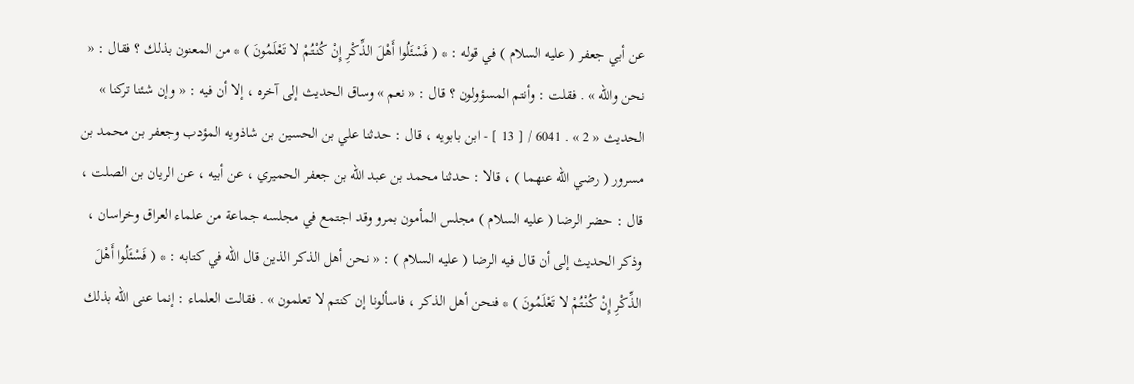عن أبي جعفر ( عليه السلام ) في قوله : * ( فَسْئَلُوا أَهْلَ الذِّكْرِ إِنْ كُنْتُمْ لا تَعْلَمُونَ ) * من المعنون بذلك ؟ فقال : « نحن والله » . فقلت : وأنتم المسؤولون ؟ قال : « نعم » وساق الحديث إلى آخره ، إلا أن فيه : « وإن شئنا تركنا » الحديث « 2 » . 6041 / [ 13 ] - ابن بابويه ، قال : حدثنا علي بن الحسين بن شاذويه المؤدب وجعفر بن محمد بن مسرور ( رضي الله عنهما ) ، قالا : حدثنا محمد بن عبد الله بن جعفر الحميري ، عن أبيه ، عن الريان بن الصلت ، قال : حضر الرضا ( عليه السلام ) مجلس المأمون بمرو وقد اجتمع في مجلسه جماعة من علماء العراق وخراسان ، وذكر الحديث إلى أن قال فيه الرضا ( عليه السلام ) : « نحن أهل الذكر الذين قال الله في كتابه : * ( فَسْئَلُوا أَهْلَ الذِّكْرِ إِنْ كُنْتُمْ لا تَعْلَمُونَ ) * فنحن أهل الذكر ، فاسألونا إن كنتم لا تعلمون » . فقالت العلماء : إنما عنى الله بذلك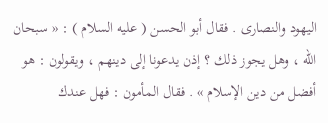اليهود والنصارى . فقال أبو الحسن ( عليه السلام ) : « سبحان الله ، وهل يجوز ذلك ؟ إذن يدعونا إلى دينهم ، ويقولون : هو أفضل من دين الإسلام » . فقال المأمون : فهل عندك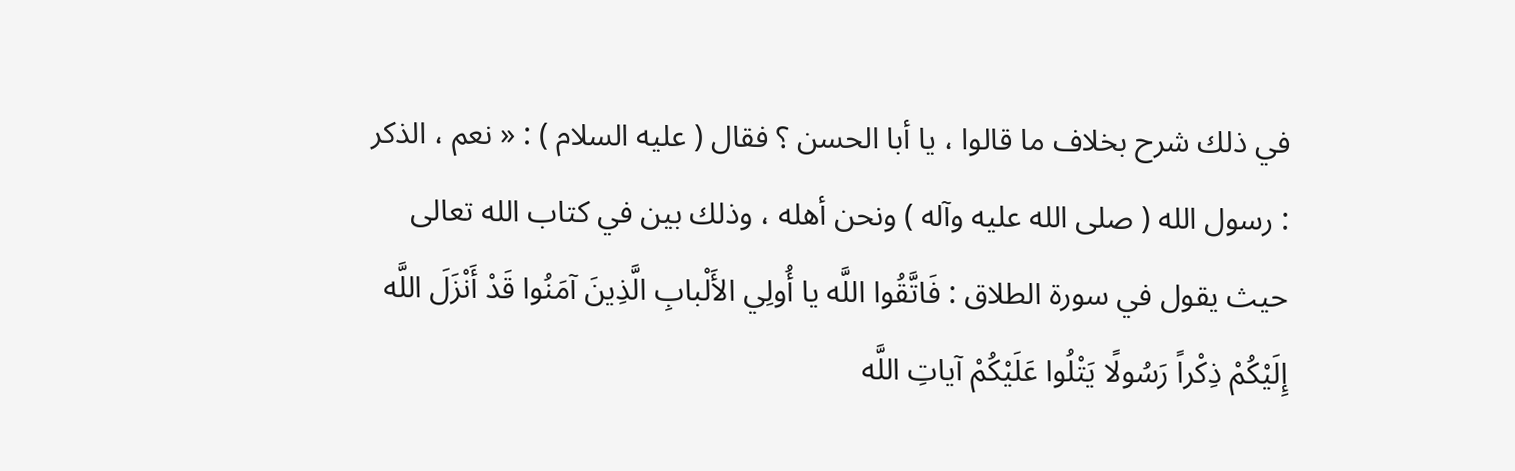في ذلك شرح بخلاف ما قالوا ، يا أبا الحسن ؟ فقال ( عليه السلام ) : « نعم ، الذكر : رسول الله ( صلى الله عليه وآله ) ونحن أهله ، وذلك بين في كتاب الله تعالى حيث يقول في سورة الطلاق : فَاتَّقُوا اللَّه يا أُولِي الأَلْبابِ الَّذِينَ آمَنُوا قَدْ أَنْزَلَ اللَّه إِلَيْكُمْ ذِكْراً رَسُولًا يَتْلُوا عَلَيْكُمْ آياتِ اللَّه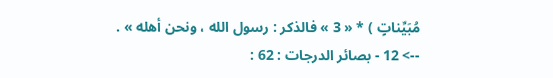مُبَيِّناتٍ ) * « 3 » فالذكر : رسول الله ، ونحن أهله » .
--> 12 - بصائر الدرجات : 62 :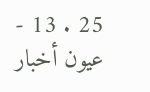25 . 13 - عيون أخبار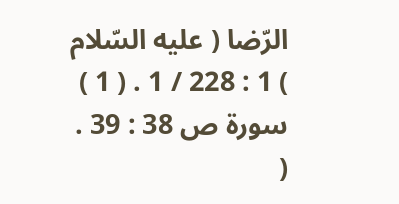الرّضا ( عليه السّلام ) 1 : 228 / 1 . ( 1 ) سورة ص 38 : 39 . (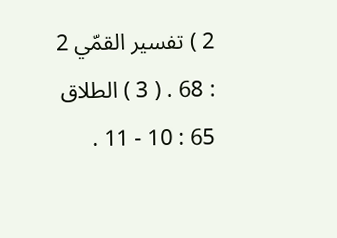2 ) تفسير القمّي 2 : 68 . ( 3 ) الطلاق 65 : 10 - 11 .